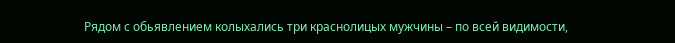Рядом с обьявлением колыхались три краснолицых мужчины – по всей видимости,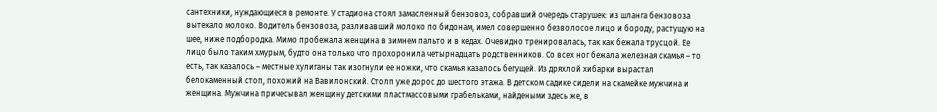сантехники, нуждающиеся в ремонте. У стадиона стоял замасленный бензовоз, собравший очередь старушек: из шланга бензовоза вытекало молоко. Водитель бензовоза, разливавший молоко по бидонам, имел совершенно безволосое лицо и бороду, растущую на шее, ниже подбородка. Мимо пробежала женщина в зимнем пальто и в кедах. Очевидно тренировалась, так как бежала трусцой. Ее лицо было таким хмурым, будто она только что прохоронила четырнадцать родственников. Со всех ног бежала железная скамья – то есть, так казалось – местные хулиганы так изогнули ее ножки, что скамья казалось бегущей. Из дряхлой хибарки вырастал белокаменный стоп, похожий на Вавилонский. Столп уже дорос до шестого этажа. В детском садике сидели на скамейке мужчина и женщина. Мужчина причесывал женщину детскими пластмассовыми грабельками, найдеными здесь же, в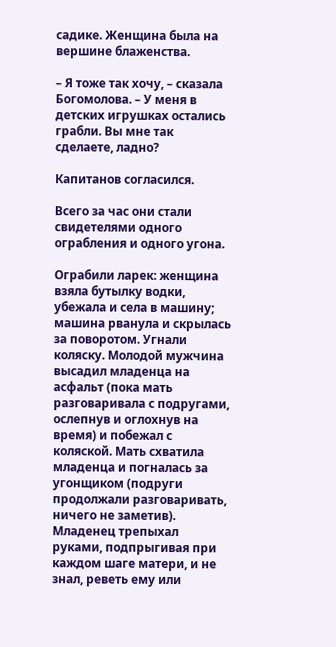садике. Женщина была на вершине блаженства.

– Я тоже так хочу, – сказала Богомолова. – У меня в детских игрушках остались грабли. Вы мне так сделаете, ладно?

Капитанов согласился.

Всего за час они стали свидетелями одного ограбления и одного угона.

Ограбили ларек: женщина взяла бутылку водки, убежала и села в машину; машина рванула и скрылась за поворотом. Угнали коляску. Молодой мужчина высадил младенца на асфальт (пока мать разговаривала с подругами, ослепнув и оглохнув на время) и побежал с коляской. Мать схватила младенца и погналась за угонщиком (подруги продолжали разговаривать, ничего не заметив). Младенец трепыхал руками, подпрыгивая при каждом шаге матери, и не знал, реветь ему или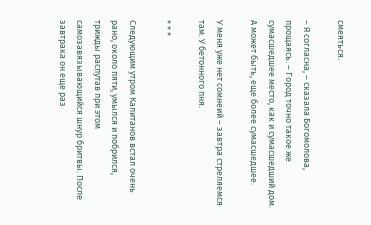смеяться.

– Я согласна, – сказала Богомолова, прощаясь. – Город точно такое же сумасшедшее место, как и сумасшедший дом. А может быть, еще более сумасшедшее.

У меня уже нет сомнеий – завтра стреляемся там. У бетонного пня.

* * *

Следующим утром Капитанов встал очень рано, около пяти, умылся и побрился, трижды распутав при этом самозавязывающийся шнур бритвы. После завтрака он еще раз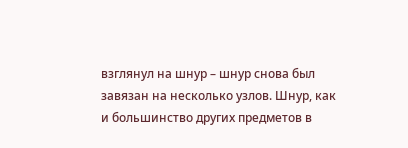взглянул на шнур – шнур снова был завязан на несколько узлов. Шнур, как и большинство других предметов в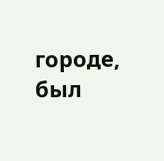городе, был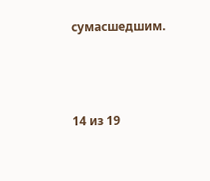сумасшедшим.



14 из 19